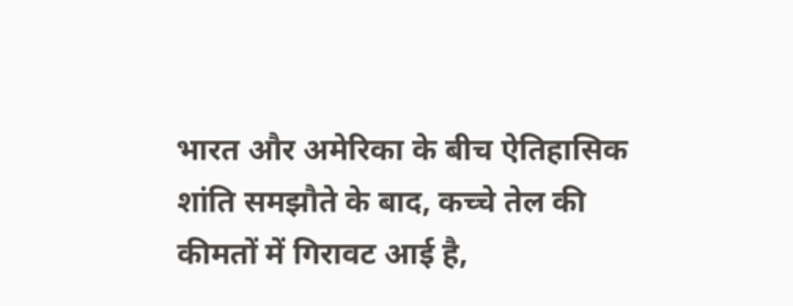भारत और अमेरिका के बीच ऐतिहासिक शांति समझौते के बाद, कच्चे तेल की कीमतों में गिरावट आई है,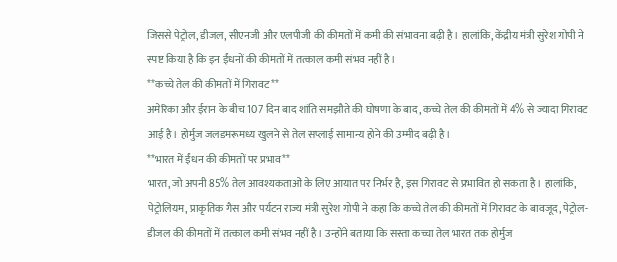जिससे पेट्रोल, डीजल, सीएनजी और एलपीजी की कीमतों में कमी की संभावना बढ़ी है। हालांकि, केंद्रीय मंत्री सुरेश गोपी ने स्पष्ट किया है कि इन ईंधनों की कीमतों में तत्काल कमी संभव नहीं है।
**कच्चे तेल की कीमतों में गिरावट**
अमेरिका और ईरान के बीच 107 दिन बाद शांति समझौते की घोषणा के बाद, कच्चे तेल की कीमतों में 4% से ज्यादा गिरावट आई है। होर्मुज जलडमरूमध्य खुलने से तेल सप्लाई सामान्य होने की उम्मीद बढ़ी है।
**भारत में ईंधन की कीमतों पर प्रभाव**
भारत, जो अपनी 85% तेल आवश्यकताओं के लिए आयात पर निर्भर है, इस गिरावट से प्रभावित हो सकता है। हालांकि, पेट्रोलियम, प्राकृतिक गैस और पर्यटन राज्य मंत्री सुरेश गोपी ने कहा कि कच्चे तेल की कीमतों में गिरावट के बावजूद, पेट्रोल-डीजल की कीमतों में तत्काल कमी संभव नहीं है। उन्होंने बताया कि सस्ता कच्चा तेल भारत तक होर्मुज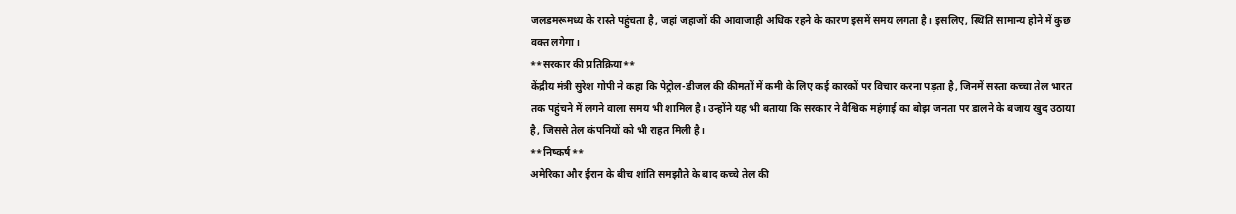जलडमरूमध्य के रास्ते पहुंचता है, जहां जहाजों की आवाजाही अधिक रहने के कारण इसमें समय लगता है। इसलिए, स्थिति सामान्य होने में कुछ वक्त लगेगा।
**सरकार की प्रतिक्रिया**
केंद्रीय मंत्री सुरेश गोपी ने कहा कि पेट्रोल-डीजल की कीमतों में कमी के लिए कई कारकों पर विचार करना पड़ता है, जिनमें सस्ता कच्चा तेल भारत तक पहुंचने में लगने वाला समय भी शामिल है। उन्होंने यह भी बताया कि सरकार ने वैश्विक महंगाई का बोझ जनता पर डालने के बजाय खुद उठाया है, जिससे तेल कंपनियों को भी राहत मिली है।
**निष्कर्ष**
अमेरिका और ईरान के बीच शांति समझौते के बाद कच्चे तेल की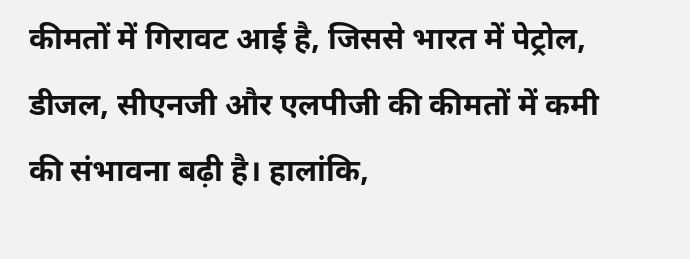कीमतों में गिरावट आई है, जिससे भारत में पेट्रोल, डीजल, सीएनजी और एलपीजी की कीमतों में कमी की संभावना बढ़ी है। हालांकि,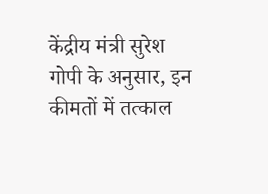केंद्रीय मंत्री सुरेश गोपी के अनुसार, इन कीमतों में तत्काल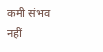कमी संभव नहीं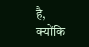है, क्योंकि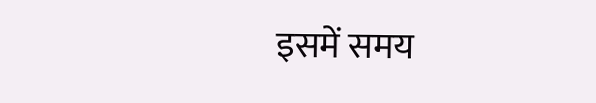इसमें समय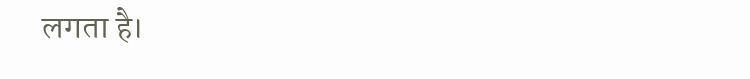लगता है।